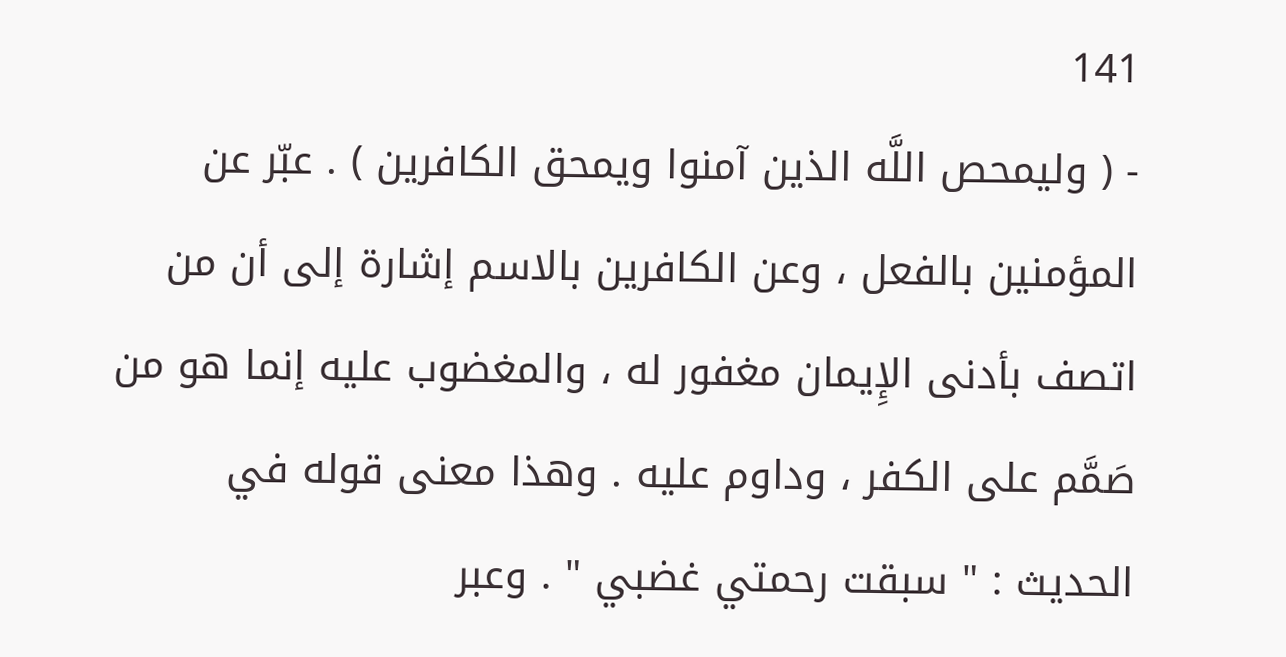141
- ( وليمحص اللَّه الذين آمنوا ويمحق الكافرين ) . عبّر عن المؤمنين بالفعل ، وعن الكافرين بالاسم إشارة إلى أن من اتصف بأدنى الإِيمان مغفور له ، والمغضوب عليه إنما هو من صَمَّم على الكفر ، وداوم عليه . وهذا معنى قوله في الحديث : " سبقت رحمتي غضبي " . وعبر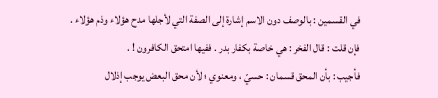في القسمين : بالوصف دون الاسم إشارة إلى الصفة التي لأجلها مدح هؤلاء وذم هؤلاء .
فإن قلت : قال الفخر : هي خاصة بكفار بدر . ففيها امتحق الكافرون ! .
فأجيب : بأن المحق قسمان : حسيّ ، ومعنوي ؛ لأن محق البعض يوجب إذلال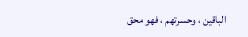الباقين ، وحسرتهم ، فهو محق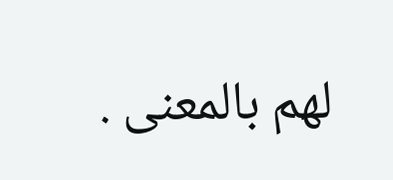لهم بالمعنى .